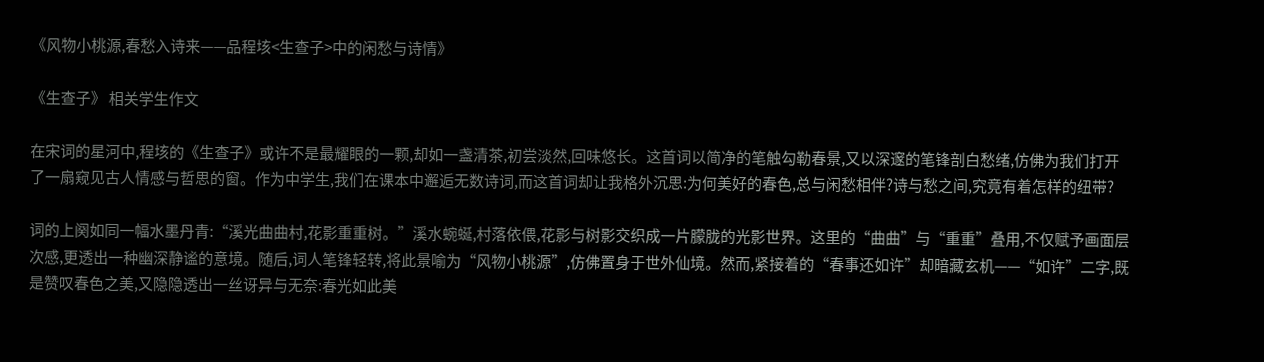《风物小桃源,春愁入诗来——品程垓<生查子>中的闲愁与诗情》

《生查子》 相关学生作文

在宋词的星河中,程垓的《生查子》或许不是最耀眼的一颗,却如一盏清茶,初尝淡然,回味悠长。这首词以简净的笔触勾勒春景,又以深邃的笔锋剖白愁绪,仿佛为我们打开了一扇窥见古人情感与哲思的窗。作为中学生,我们在课本中邂逅无数诗词,而这首词却让我格外沉思:为何美好的春色,总与闲愁相伴?诗与愁之间,究竟有着怎样的纽带?

词的上阕如同一幅水墨丹青:“溪光曲曲村,花影重重树。”溪水蜿蜒,村落依偎,花影与树影交织成一片朦胧的光影世界。这里的“曲曲”与“重重”叠用,不仅赋予画面层次感,更透出一种幽深静谧的意境。随后,词人笔锋轻转,将此景喻为“风物小桃源”,仿佛置身于世外仙境。然而,紧接着的“春事还如许”却暗藏玄机——“如许”二字,既是赞叹春色之美,又隐隐透出一丝讶异与无奈:春光如此美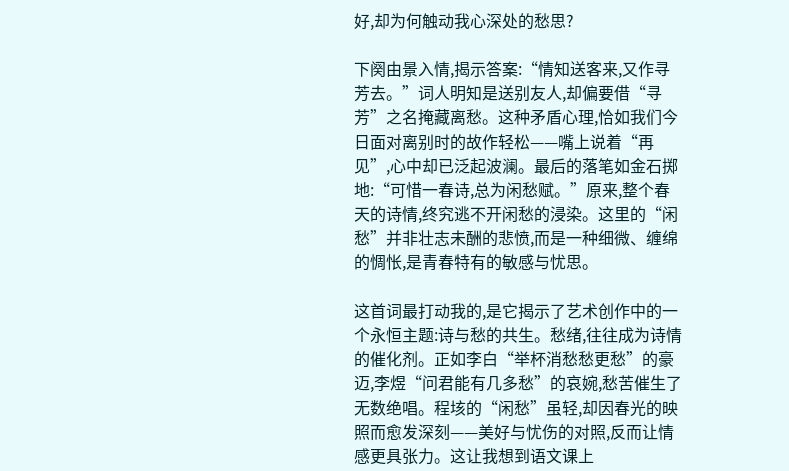好,却为何触动我心深处的愁思?

下阕由景入情,揭示答案:“情知送客来,又作寻芳去。”词人明知是送别友人,却偏要借“寻芳”之名掩藏离愁。这种矛盾心理,恰如我们今日面对离别时的故作轻松——嘴上说着“再见”,心中却已泛起波澜。最后的落笔如金石掷地:“可惜一春诗,总为闲愁赋。”原来,整个春天的诗情,终究逃不开闲愁的浸染。这里的“闲愁”并非壮志未酬的悲愤,而是一种细微、缠绵的惆怅,是青春特有的敏感与忧思。

这首词最打动我的,是它揭示了艺术创作中的一个永恒主题:诗与愁的共生。愁绪,往往成为诗情的催化剂。正如李白“举杯消愁愁更愁”的豪迈,李煜“问君能有几多愁”的哀婉,愁苦催生了无数绝唱。程垓的“闲愁”虽轻,却因春光的映照而愈发深刻——美好与忧伤的对照,反而让情感更具张力。这让我想到语文课上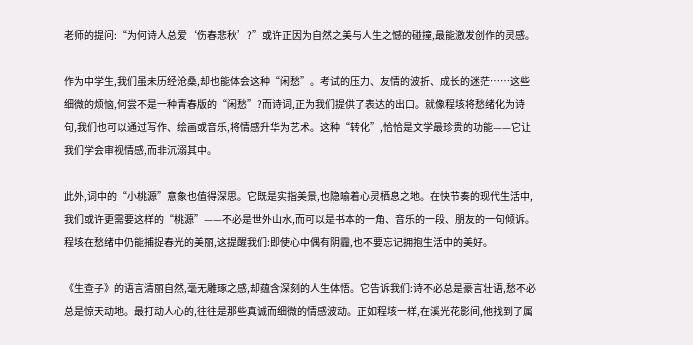老师的提问:“为何诗人总爱‘伤春悲秋’?”或许正因为自然之美与人生之憾的碰撞,最能激发创作的灵感。

作为中学生,我们虽未历经沧桑,却也能体会这种“闲愁”。考试的压力、友情的波折、成长的迷茫……这些细微的烦恼,何尝不是一种青春版的“闲愁”?而诗词,正为我们提供了表达的出口。就像程垓将愁绪化为诗句,我们也可以通过写作、绘画或音乐,将情感升华为艺术。这种“转化”,恰恰是文学最珍贵的功能——它让我们学会审视情感,而非沉溺其中。

此外,词中的“小桃源”意象也值得深思。它既是实指美景,也隐喻着心灵栖息之地。在快节奏的现代生活中,我们或许更需要这样的“桃源”——不必是世外山水,而可以是书本的一角、音乐的一段、朋友的一句倾诉。程垓在愁绪中仍能捕捉春光的美丽,这提醒我们:即使心中偶有阴霾,也不要忘记拥抱生活中的美好。

《生查子》的语言清丽自然,毫无雕琢之感,却蕴含深刻的人生体悟。它告诉我们:诗不必总是豪言壮语,愁不必总是惊天动地。最打动人心的,往往是那些真诚而细微的情感波动。正如程垓一样,在溪光花影间,他找到了属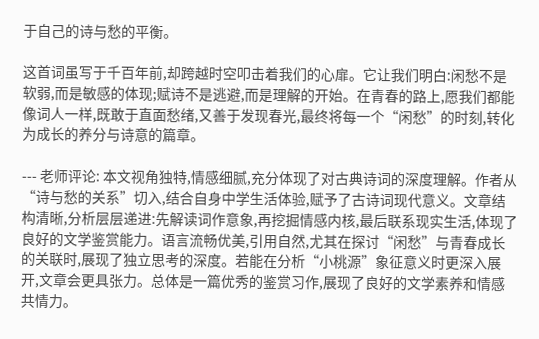于自己的诗与愁的平衡。

这首词虽写于千百年前,却跨越时空叩击着我们的心扉。它让我们明白:闲愁不是软弱,而是敏感的体现;赋诗不是逃避,而是理解的开始。在青春的路上,愿我们都能像词人一样,既敢于直面愁绪,又善于发现春光,最终将每一个“闲愁”的时刻,转化为成长的养分与诗意的篇章。

--- 老师评论: 本文视角独特,情感细腻,充分体现了对古典诗词的深度理解。作者从“诗与愁的关系”切入,结合自身中学生活体验,赋予了古诗词现代意义。文章结构清晰,分析层层递进:先解读词作意象,再挖掘情感内核,最后联系现实生活,体现了良好的文学鉴赏能力。语言流畅优美,引用自然,尤其在探讨“闲愁”与青春成长的关联时,展现了独立思考的深度。若能在分析“小桃源”象征意义时更深入展开,文章会更具张力。总体是一篇优秀的鉴赏习作,展现了良好的文学素养和情感共情力。